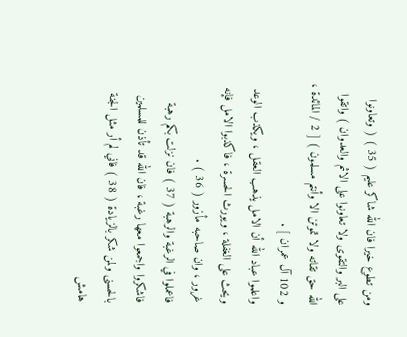ومن تطوع خيرا فان الله شاكر عليم ( 35 ) ( وتعاونوا
على البر والتقوى ولا تعاونوا على الاثم والعدوان ) واتقوا
الله حق تقاته ولا تموتن الا وأنتم مسلمون ) [ 2 / المائدة ،
و 102 آل عمران ] .
واعلموا عباد الله أن الامل يذهب العقل ، ويكذب الوعد
ويحث على الغفلة ، ويورث الحسرة ، فاكذبوا الامل فإنه
غرور ، وان صاحبه مأزور ( 36 ) .
فاعملوا في الرغبة والرهبة ( 37 ) فان نزلت بكم رهبة
فاشكروا واجمعوا معها رغبة ، فان الله قد تأذن للمسلمين
بالحسنى ولمن شكر بالزيادة ( 38 ) فاني لم أر مثل الجنة
هامش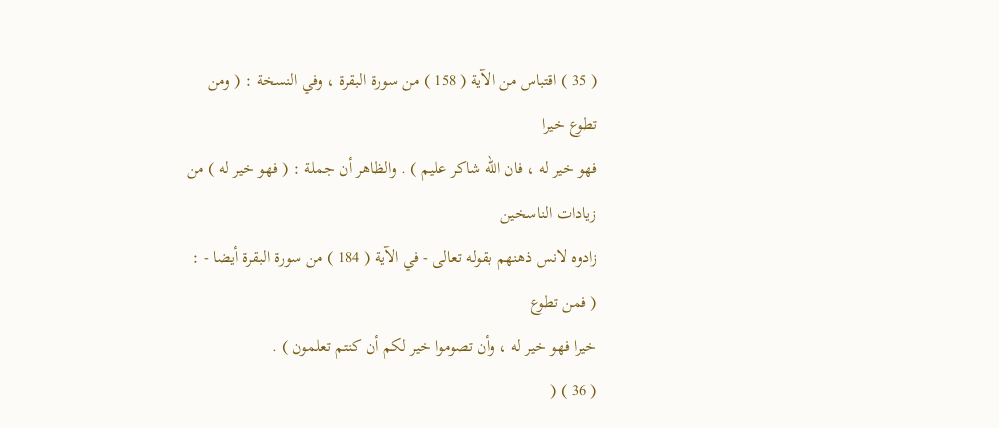( 35 ) اقتباس من الآية ( 158 ) من سورة البقرة ، وفي النسخة : ( ومن تطوع خيرا
فهو خير له ، فان الله شاكر عليم ) . والظاهر أن جملة : ( فهو خير له ) من زيادات الناسخين
زادوه لانس ذهنهم بقوله تعالى - في الآية ( 184 ) من سورة البقرة أيضا - : ( فمن تطوع
خيرا فهو خير له ، وأن تصوموا خير لكم أن كنتم تعلمون ) .
( 36 ) (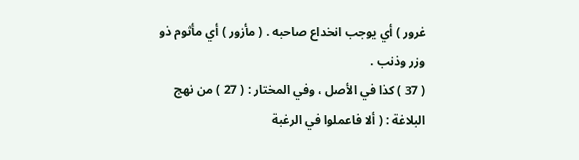غرور ) أي يوجب انخداع صاحبه . ( مأزور ) أي مأثوم ذو وزر وذنب .
( 37 ) كذا في الأصل ، وفي المختار : ( 27 ) من نهج البلاغة : ( ألا فاعملوا في الرغبة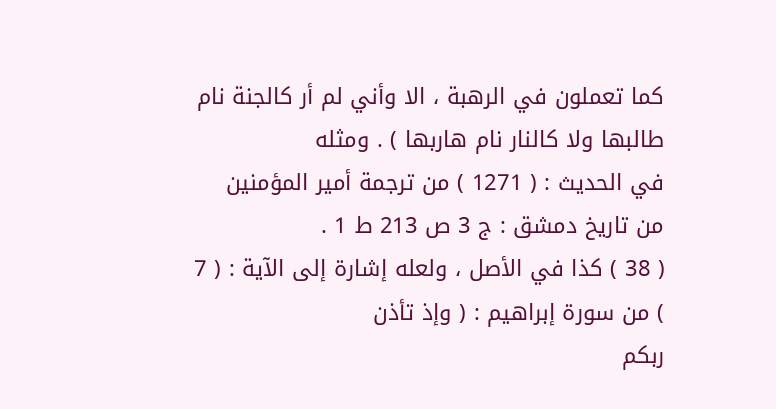كما تعملون في الرهبة ، الا وأني لم أر كالجنة نام طالبها ولا كالنار نام هاربها ) . ومثله
في الحديث : ( 1271 ) من ترجمة أمير المؤمنين من تاريخ دمشق : ج 3 ص 213 ط 1 .
( 38 ) كذا في الأصل ، ولعله إشارة إلى الآية : ( 7 ) من سورة إبراهيم : ( وإذ تأذن
ربكم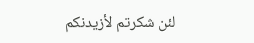لئن شكرتم لأزيدنكم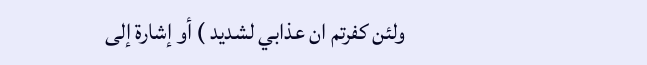ولئن كفرتم ان عذابي لشديد ) أو إشارة إلى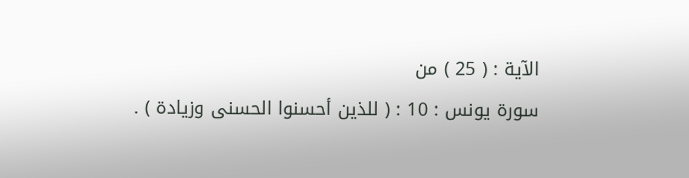الآية : ( 25 ) من
سورة يونس : 10 : ( للذين أحسنوا الحسنى وزيادة ) .